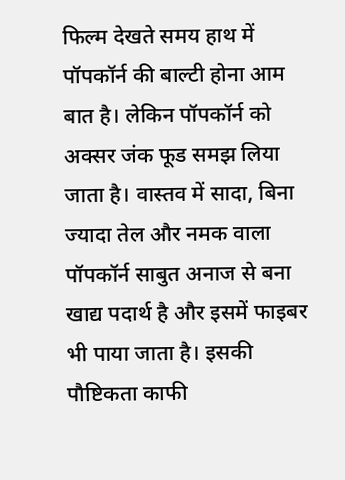फिल्म देखते समय हाथ में पॉपकॉर्न की बाल्टी होना आम बात है। लेकिन पॉपकॉर्न को अक्सर जंक फूड समझ लिया जाता है। वास्तव में सादा, बिना ज्यादा तेल और नमक वाला पॉपकॉर्न साबुत अनाज से बना खाद्य पदार्थ है और इसमें फाइबर भी पाया जाता है। इसकी पौष्टिकता काफी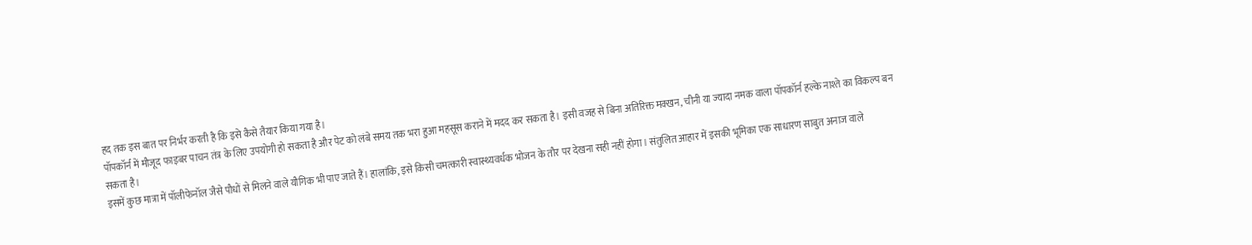हद तक इस बात पर निर्भर करती है कि इसे कैसे तैयार किया गया है।
पॉपकॉर्न में मौजूद फाइबर पाचन तंत्र के लिए उपयोगी हो सकता है और पेट को लंबे समय तक भरा हुआ महसूस कराने में मदद कर सकता है। इसी वजह से बिना अतिरिक्त मक्खन, चीनी या ज्यादा नमक वाला पॉपकॉर्न हल्के नाश्ते का विकल्प बन सकता है।
इसमें कुछ मात्रा में पॉलीफेनॉल जैसे पौधों से मिलने वाले यौगिक भी पाए जाते हैं। हालांकि, इसे किसी चमत्कारी स्वास्थ्यवर्धक भोजन के तौर पर देखना सही नहीं होगा। संतुलित आहार में इसकी भूमिका एक साधारण साबुत अनाज वाले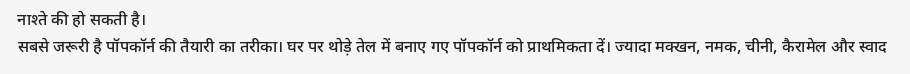नाश्ते की हो सकती है।
सबसे जरूरी है पॉपकॉर्न की तैयारी का तरीका। घर पर थोड़े तेल में बनाए गए पॉपकॉर्न को प्राथमिकता दें। ज्यादा मक्खन, नमक, चीनी, कैरामेल और स्वाद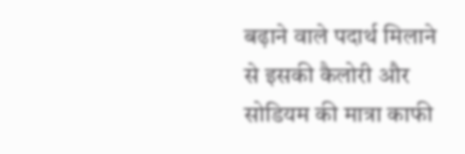बढ़ाने वाले पदार्थ मिलाने से इसकी कैलोरी और सोडियम की मात्रा काफी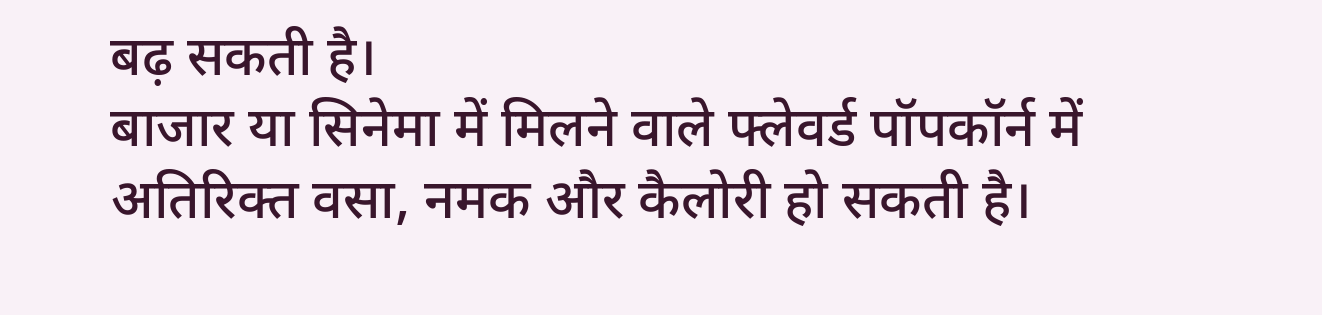बढ़ सकती है।
बाजार या सिनेमा में मिलने वाले फ्लेवर्ड पॉपकॉर्न में अतिरिक्त वसा, नमक और कैलोरी हो सकती है।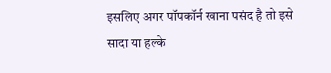इसलिए अगर पॉपकॉर्न खाना पसंद है तो इसे सादा या हल्के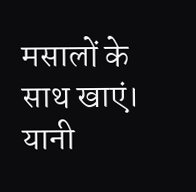मसालों के साथ खाएं।
यानी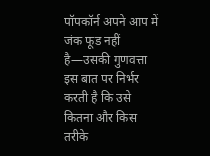पॉपकॉर्न अपने आप में जंक फूड नहीं है—उसकी गुणवत्ता इस बात पर निर्भर करती है कि उसे कितना और किस तरीके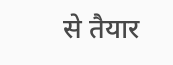से तैयार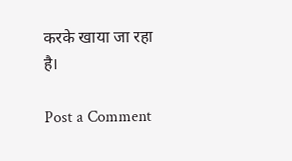करके खाया जा रहा है।

Post a Comment